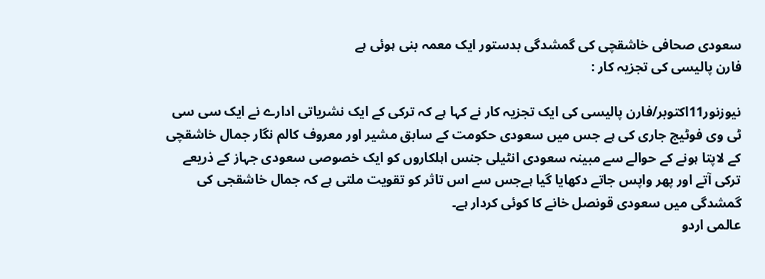سعودی صحافی خاشقچی کی گمشدگی بدستور ایک معمہ بنی ہوئی ہے
فارن پالیسی کی تجزیہ کار :

نیوزنور11اکتوبر/فارن پالیسی کی ایک تجزیہ کار نے کہا ہے کہ ترکی کے ایک نشریاتی ادارے نے ایک سی سی ٹی وی فوٹیج جاری کی ہے جس میں سعودی حکومت کے سابق مشیر اور معروف کالم نگار جمال خاشقچی کے لاپتا ہونے کے حوالے سے مبینہ سعودی انٹیلی جنس اہلکاروں کو ایک خصوصی سعودی جہاز کے ذریعے ترکی آتے اور پھر واپس جاتے دکھایا گیا ہےجس سے اس تاثر کو تقویت ملتی ہے کہ جمال خاشقجی کی گمشدگی میں سعودی قونصل خانے کا کوئی کردار ہے۔
عالمی اردو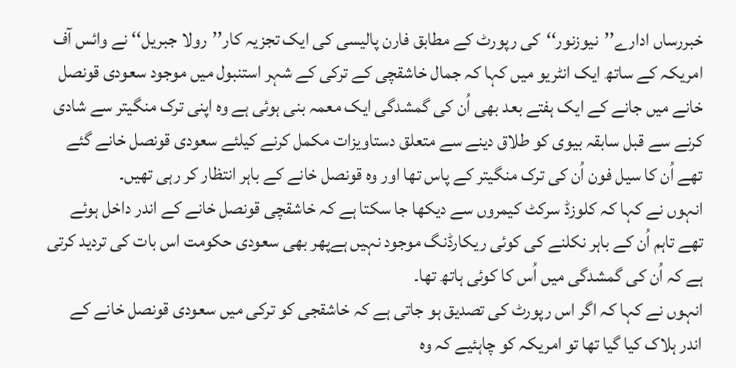خبررساں ادارے’’نیوزنور‘‘کی رپورٹ کے مطابق فارن پالیسی کی ایک تجزیہ کار’’رولا جبریل‘‘ نے وائس آف امریکہ کے ساتھ ایک انٹریو میں کہا کہ جمال خاشقچی کے ترکی کے شہر استنبول میں موجود سعودی قونصل خانے میں جانے کے ایک ہفتے بعد بھی اُن کی گمشدگی ایک معمہ بنی ہوئی ہے وہ اپنی ترک منگیتر سے شادی کرنے سے قبل سابقہ بیوی کو طلاق دینے سے متعلق دستاویزات مکمل کرنے کیلئے سعودی قونصل خانے گئے تھے اُن کا سیل فون اُن کی ترک منگیتر کے پاس تھا اور وہ قونصل خانے کے باہر انتظار کر رہی تھیں۔
انہوں نے کہا کہ کلوزڈ سرکٹ کیمروں سے دیکھا جا سکتا ہے کہ خاشقچی قونصل خانے کے اندر داخل ہوئے تھے تاہم اُن کے باہر نکلنے کی کوئی ریکارڈنگ موجود نہیں ہےپھر بھی سعودی حکومت اس بات کی تردید کرتی ہے کہ اُن کی گمشدگی میں اُس کا کوئی ہاتھ تھا۔
انہوں نے کہا کہ اگر اس رپورٹ کی تصدیق ہو جاتی ہے کہ خاشقجی کو ترکی میں سعودی قونصل خانے کے اندر ہلاک کیا گیا تھا تو امریکہ کو چاہئیے کہ وہ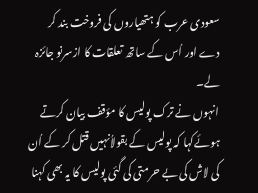سعودی عرب کو ہتھیاروں کی فروخت بند کر دے اور اُس کے ساتھ تعلقات کا ازسرنو جائزہ لے۔
انہوں نے ترک پولیس کا مؤقف بیان کرتے ہوئےکہا کہ پولیس کے بقولاُنہیں قتل کر کے اُن کی لاش کی بے حرمتی کی گئی پولیس کا یہ بھی کہنا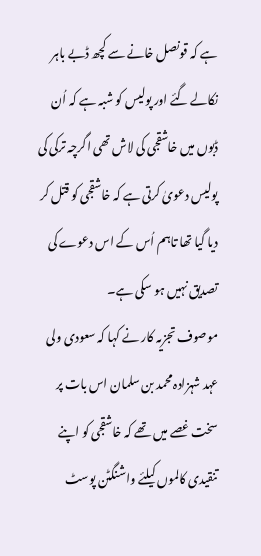ہے کہ قونصل خانے سے کچھ ڈبے باہر نکالے گئے اور پولیس کو شبہ ہے کہ اُن ڈبوں میں خاشقجی کی لاش تھی اگرچہ ترکی کی پولیس دعویٰ کرتی ہے کہ خاشقجی کو قتل کر دیا گیا تھا تاہم اُس کے اس دعوے کی تصدیق نہیں ہو سکی ہے۔
موصوف تجزیہ کار نے کہا کہ سعودی ولی عہد شہزادہ محمد بن سلمان اس بات پر سخت غصے میں تھے کہ خاشقجی کو اپنے تنقیدی کالموں کیلئے واشنگٹن پوسٹ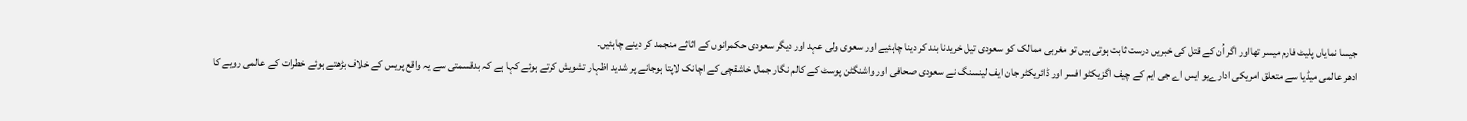جیسا نمایاں پلیٹ فارم میسر تھااور اگر اُن کے قتل کی خبریں درست ثابت ہوتی ہیں تو مغربی ممالک کو سعودی تیل خریدنا بند کر دینا چاہئیے اور سعوی ولی عہد اور دیگر سعودی حکمرانوں کے اثاثے منجمد کر دینے چاہئیں۔
ادھر عالمی میڈیا سے متعلق امریکی ادارےیو ایس اے جی ایم کے چیف اگزیکٹو افسر اور ڈائریکٹر جان ایف لینسنگ نے سعودی صحافی اور واشنگٹن پوسٹ کے کالم نگار جمال خاشقچی کے اچانک لاپتا ہوجانے پر شدید اظہار تشویش کرتے ہوئے کہا ہے کہ بدقسمتی سے یہ واقع پریس کے خلاف بڑھتے ہوئے خطرات کے عالمی رویے کا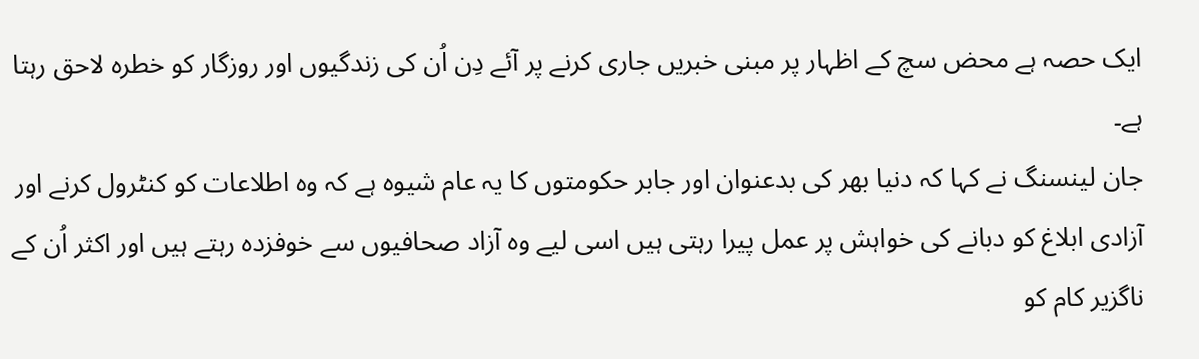ایک حصہ ہے محض سچ کے اظہار پر مبنی خبریں جاری کرنے پر آئے دِن اُن کی زندگیوں اور روزگار کو خطرہ لاحق رہتا ہے۔
جان لینسنگ نے کہا کہ دنیا بھر کی بدعنوان اور جابر حکومتوں کا یہ عام شیوہ ہے کہ وہ اطلاعات کو کنٹرول کرنے اور آزادی ابلاغ کو دبانے کی خواہش پر عمل پیرا رہتی ہیں اسی لیے وہ آزاد صحافیوں سے خوفزدہ رہتے ہیں اور اکثر اُن کے ناگزیر کام کو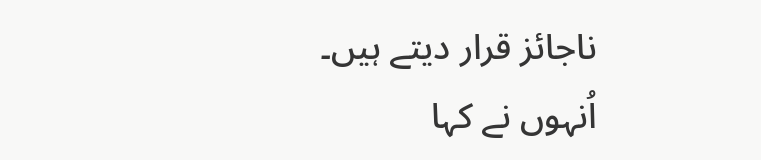ناجائز قرار دیتے ہیں۔
اُنہوں نے کہا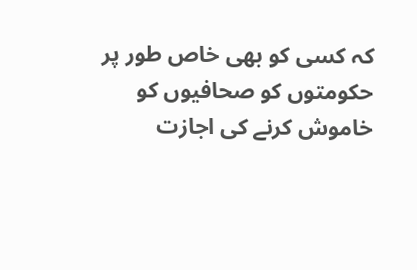کہ کسی کو بھی خاص طور پر حکومتوں کو صحافیوں کو خاموش کرنے کی اجازت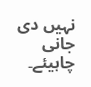نہیں دی جانی چاہیئے۔